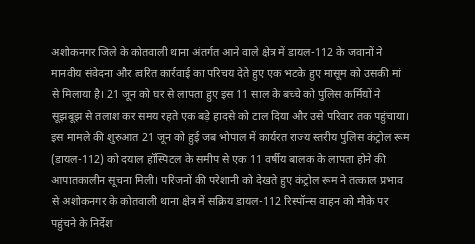अशोकनगर जिले के कोतवाली थाना अंतर्गत आने वाले क्षेत्र में डायल-112 के जवानों ने मानवीय संवेदना और त्वरित कार्रवाई का परिचय देते हुए एक भटके हुए मासूम को उसकी मां से मिलाया है। 21 जून को घर से लापता हुए इस 11 साल के बच्चे को पुलिस कर्मियों ने सूझबूझ से तलाश कर समय रहते एक बड़े हादसे को टाल दिया और उसे परिवार तक पहुंचाया।
इस मामले की शुरुआत 21 जून को हुई जब भोपाल में कार्यरत राज्य स्तरीय पुलिस कंट्रोल रूम (डायल-112) को दयाल हॉस्पिटल के समीप से एक 11 वर्षीय बालक के लापता होने की आपातकालीन सूचना मिली। परिजनों की परेशानी को देखते हुए कंट्रोल रूम ने तत्काल प्रभाव से अशोकनगर के कोतवाली थाना क्षेत्र में सक्रिय डायल-112 रिस्पॉन्स वाहन को मौके पर पहुंचने के निर्देश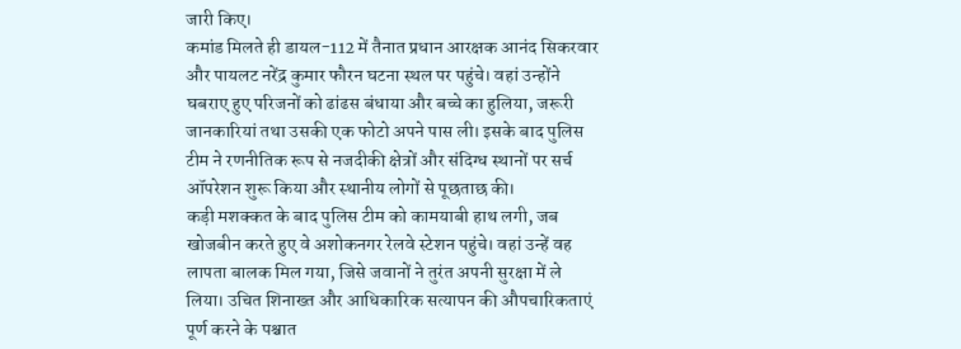जारी किए।
कमांड मिलते ही डायल-112 में तैनात प्रधान आरक्षक आनंद सिकरवार और पायलट नरेंद्र कुमार फौरन घटना स्थल पर पहुंचे। वहां उन्होंने घबराए हुए परिजनों को ढांढस बंधाया और बच्चे का हुलिया, जरूरी जानकारियां तथा उसकी एक फोटो अपने पास ली। इसके बाद पुलिस टीम ने रणनीतिक रूप से नजदीकी क्षेत्रों और संदिग्ध स्थानों पर सर्च ऑपरेशन शुरू किया और स्थानीय लोगों से पूछताछ की।
कड़ी मशक्कत के बाद पुलिस टीम को कामयाबी हाथ लगी, जब खोजबीन करते हुए वे अशोकनगर रेलवे स्टेशन पहुंचे। वहां उन्हें वह लापता बालक मिल गया, जिसे जवानों ने तुरंत अपनी सुरक्षा में ले लिया। उचित शिनाख्त और आधिकारिक सत्यापन की औपचारिकताएं पूर्ण करने के पश्चात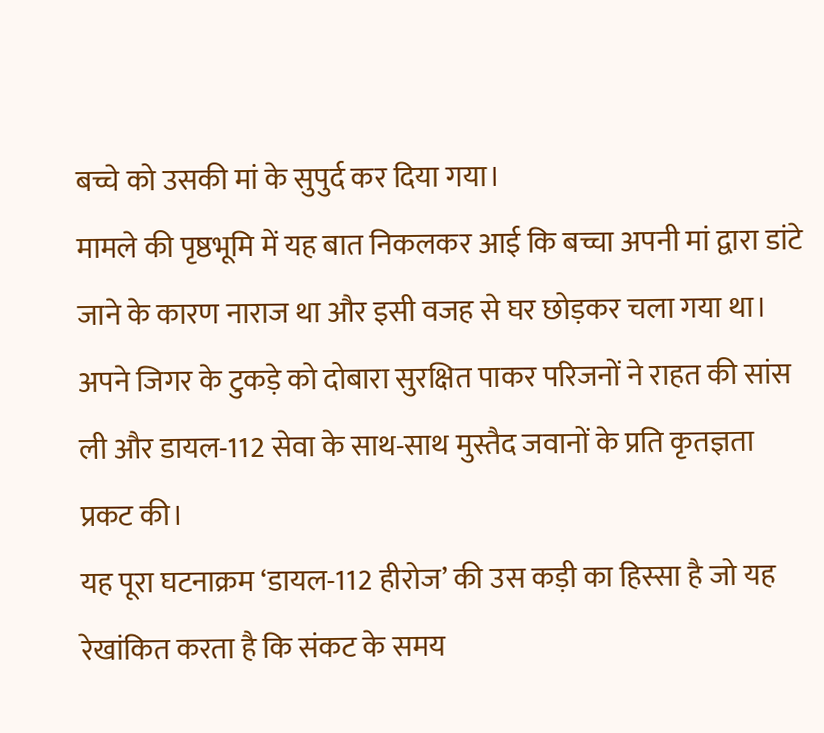बच्चे को उसकी मां के सुपुर्द कर दिया गया।
मामले की पृष्ठभूमि में यह बात निकलकर आई कि बच्चा अपनी मां द्वारा डांटे जाने के कारण नाराज था और इसी वजह से घर छोड़कर चला गया था। अपने जिगर के टुकड़े को दोबारा सुरक्षित पाकर परिजनों ने राहत की सांस ली और डायल-112 सेवा के साथ-साथ मुस्तैद जवानों के प्रति कृतज्ञता प्रकट की।
यह पूरा घटनाक्रम ‘डायल-112 हीरोज’ की उस कड़ी का हिस्सा है जो यह रेखांकित करता है कि संकट के समय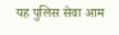यह पुलिस सेवा आम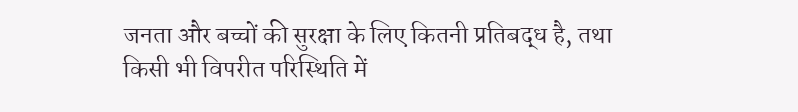जनता और बच्चों की सुरक्षा के लिए कितनी प्रतिबद्ध है, तथा किसी भी विपरीत परिस्थिति में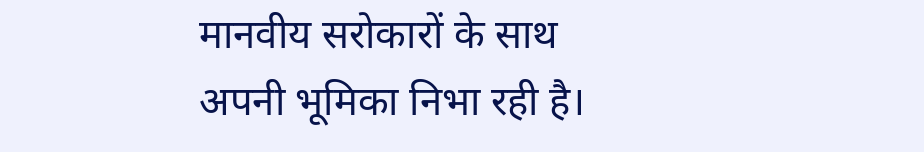मानवीय सरोकारों के साथ अपनी भूमिका निभा रही है।